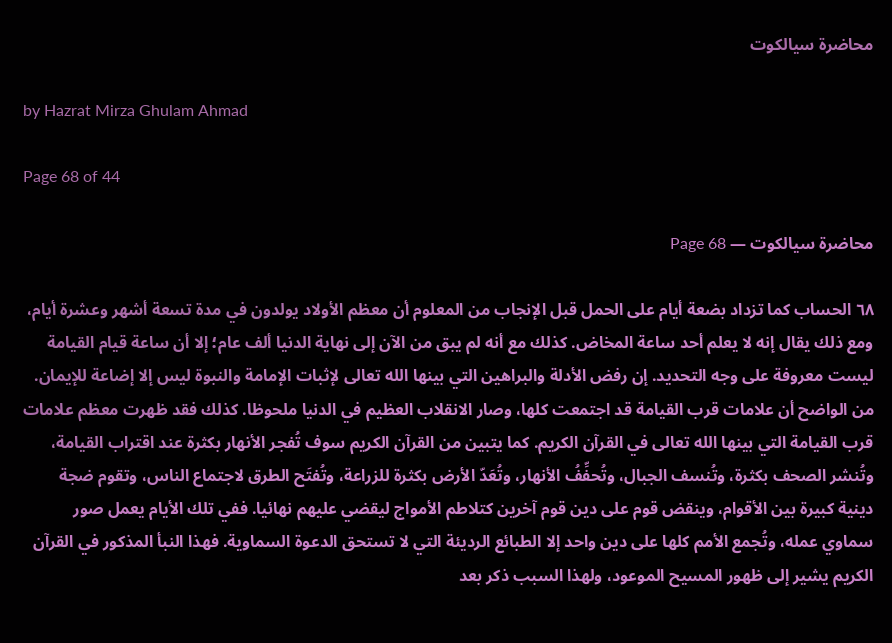محاضرة سيالكوت

by Hazrat Mirza Ghulam Ahmad

Page 68 of 44

محاضرة سيالكوت — Page 68

٦٨ الحساب كما تزداد بضعة أيام على الحمل قبل الإنجاب من المعلوم أن معظم الأولاد يولدون في مدة تسعة أشهر وعشرة أيام، ومع ذلك يقال إنه لا يعلم أحد ساعة المخاض. كذلك مع أنه لم يبق من الآن إلى نهاية الدنيا ألف عام؛ إلا أن ساعة قيام القيامة ليست معروفة على وجه التحديد. إن رفض الأدلة والبراهين التي بينها الله تعالى لإثبات الإمامة والنبوة ليس إلا إضاعة للإيمان. من الواضح أن علامات قرب القيامة قد اجتمعت كلها، وصار الانقلاب العظيم في الدنيا ملحوظا. كذلك فقد ظهرت معظم علامات قرب القيامة التي بينها الله تعالى في القرآن الكريم. كما يتبين من القرآن الكريم سوف تُفجر الأنهار بكثرة عند اقتراب القيامة، وتُنشر الصحف بكثرة، وتُنسف الجبال، وتُحفِّفُ الأنهار، وتُعَدّ الأرض بكثرة للزراعة، وتُفتَح الطرق لاجتماع الناس، وتقوم ضجة دينية كبيرة بين الأقوام، وينقض قوم على دين قوم آخرين كتلاطم الأمواج ليقضي عليهم نهائيا. ففي تلك الأيام يعمل صور سماوي عمله، وتُجمع الأمم كلها على دين واحد إلا الطبائع الرديئة التي لا تستحق الدعوة السماوية. فهذا النبأ المذكور في القرآن الكريم يشير إلى ظهور المسيح الموعود، ولهذا السبب ذكر بعد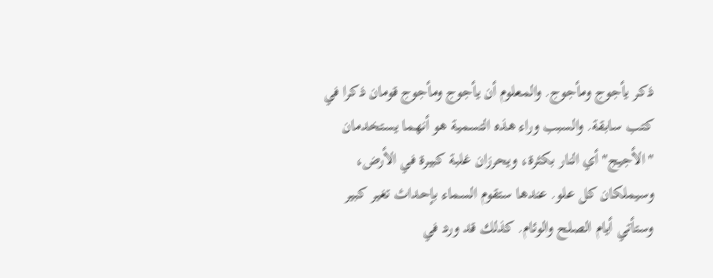ذكر يأجوج ومأجوج. والمعلوم أن يأجوج ومأجوج قومان ذكرا في كتب سابقة. والسبب وراء هذه التسمية هو أنهما يستخدمان "الأجيج" أي النار بكثرة، ويحرزان غلبة كبيرة في الأرض، وسيملكان كل علو. عندها ستقوم السماء بإحداث تغير كبير وستأتي أيام الصلح والوئام. كذلك قد ورد في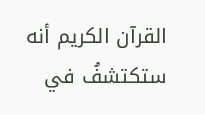القرآن الكريم أنه ستكتشفُ في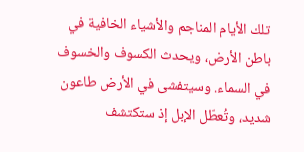تلك الأيام المناجم والأشياء الخافية في باطن الأرض، ويحدث الكسوف والخسوف في السماء. وسيتفشى في الأرض طاعون شديد، وتُعطّل الإبل إذ ستكتشف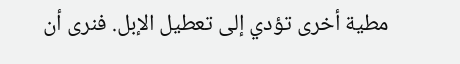مطية أخرى تؤدي إلى تعطيل الإبل. فنرى أن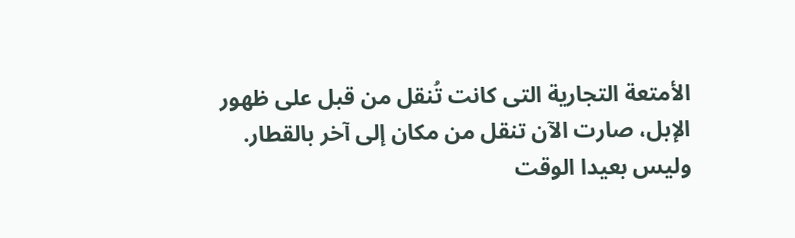الأمتعة التجارية التى كانت تُنقل من قبل على ظهور الإبل، صارت الآن تنقل من مكان إلى آخر بالقطار. وليس بعيدا الوقت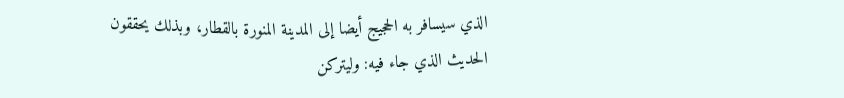الذي سيسافر به الحجيج أيضا إلى المدينة المنورة بالقطار، وبذلك يحققون الحديث الذي جاء فيه: وليتركن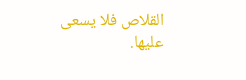القلاص فلا يسعى عليها.